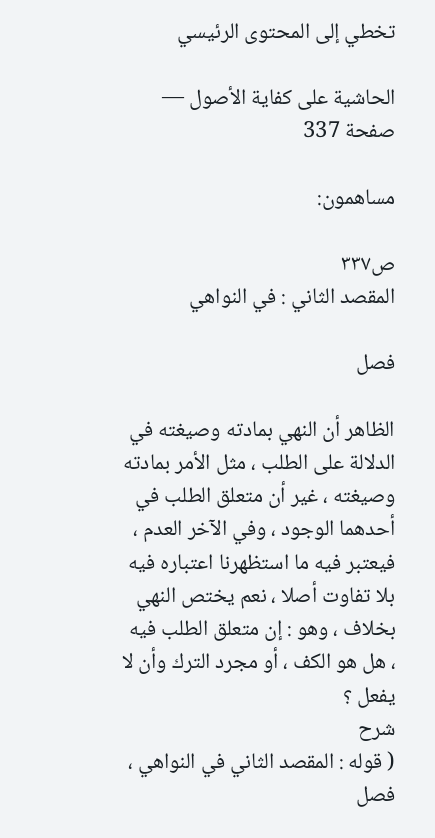تخطي إلى المحتوى الرئيسي

الحاشية على كفاية الأصول — صفحة 337

مساهمون:

ص٣٣٧
المقصد الثاني : في النواهي

فصل

الظاهر أن النهي بمادته وصيغته في الدلالة على الطلب ، مثل الأمر بمادته وصيغته ، غير أن متعلق الطلب في أحدهما الوجود ، وفي الآخر العدم ، فيعتبر فيه ما استظهرنا اعتباره فيه بلا تفاوت أصلا ، نعم يختص النهي بخلاف ، وهو : إن متعلق الطلب فيه ، هل هو الكف ، أو مجرد الترك وأن لا يفعل ؟
شرح
( قوله : المقصد الثاني في النواهي ، فصل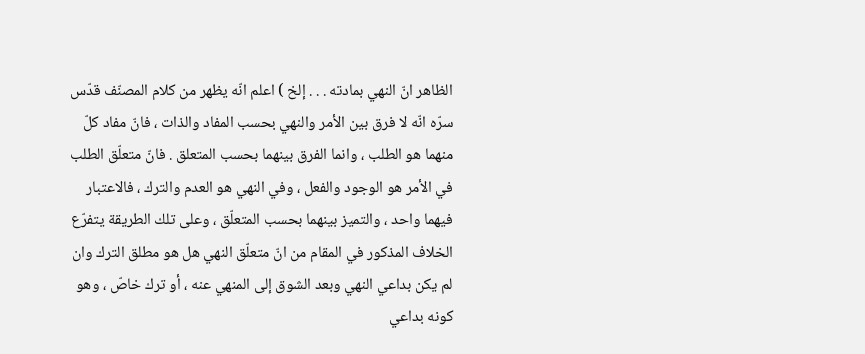الظاهر انّ النهي بمادته . . . إلخ ) اعلم انّه يظهر من كلام المصنّف قدّس سرّه انّه لا فرق بين الأمر والنهي بحسب المفاد والذات ، فانّ مفاد كلّ منهما هو الطلب ، وانما الفرق بينهما بحسب المتعلق . فانّ متعلّق الطلب في الأمر هو الوجود والفعل ، وفي النهي هو العدم والترك ، فالاعتبار فيهما واحد ، والتميز بينهما بحسب المتعلّق ، وعلى تلك الطريقة يتفرّع الخلاف المذكور في المقام من انّ متعلّق النهي هل هو مطلق الترك وان لم يكن بداعي النهي وبعد الشوق إلى المنهي عنه ، أو ترك خاصّ ، وهو كونه بداعي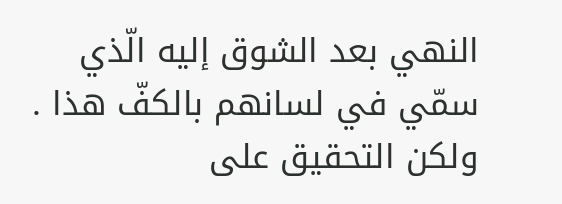النهي بعد الشوق إليه الّذي سمّي في لسانهم بالكفّ هذا . ولكن التحقيق على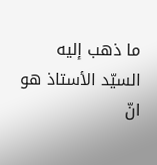ما ذهب إليه السيّد الأستاذ هو انّ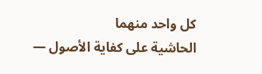كل واحد منهما
الحاشية على كفاية الأصول —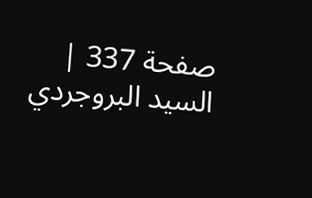صفحة 337 | السيد البروجردي